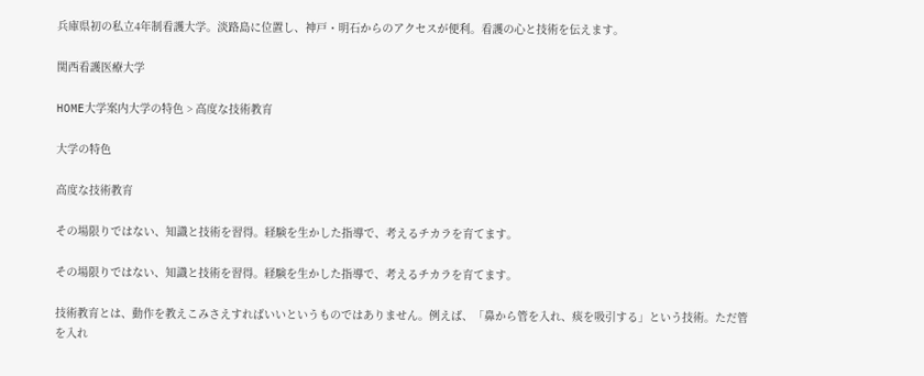兵庫県初の私立4年制看護大学。淡路島に位置し、神戸・明石からのアクセスが便利。看護の心と技術を伝えます。

関西看護医療大学

HOME大学案内大学の特色 > 高度な技術教育

大学の特色

高度な技術教育

その場限りではない、知識と技術を習得。経験を生かした指導で、考えるチカラを育てます。

その場限りではない、知識と技術を習得。経験を生かした指導で、考えるチカラを育てます。

技術教育とは、動作を教えこみさえすればいいというものではありません。例えば、「鼻から管を入れ、痰を吸引する」という技術。ただ管を入れ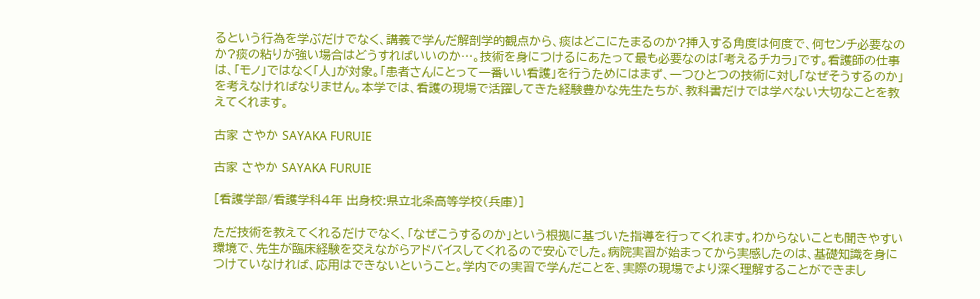るという行為を学ぶだけでなく、講義で学んだ解剖学的観点から、痰はどこにたまるのか?挿入する角度は何度で、何センチ必要なのか?痰の粘りが強い場合はどうすればいいのか…。技術を身につけるにあたって最も必要なのは「考えるチカラ」です。看護師の仕事は、「モノ」ではなく「人」が対象。「患者さんにとって一番いい看護」を行うためにはまず、一つひとつの技術に対し「なぜそうするのか」を考えなければなりません。本学では、看護の現場で活躍してきた経験豊かな先生たちが、教科書だけでは学べない大切なことを教えてくれます。

古家 さやか SAYAKA FURUIE

古家 さやか SAYAKA FURUIE

[看護学部/看護学科4年 出身校:県立北条高等学校(兵庫)]

ただ技術を教えてくれるだけでなく、「なぜこうするのか」という根拠に基づいた指導を行ってくれます。わからないことも聞きやすい環境で、先生が臨床経験を交えながらアドバイスしてくれるので安心でした。病院実習が始まってから実感したのは、基礎知識を身につけていなければ、応用はできないということ。学内での実習で学んだことを、実際の現場でより深く理解することができまし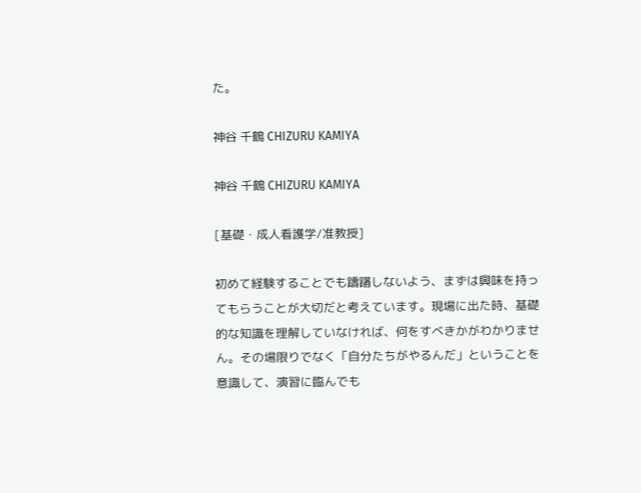た。

神谷 千鶴 CHIZURU KAMIYA

神谷 千鶴 CHIZURU KAMIYA

[基礎・成人看護学/准教授]

初めて経験することでも躊躇しないよう、まずは興味を持ってもらうことが大切だと考えています。現場に出た時、基礎的な知識を理解していなければ、何をすべきかがわかりません。その場限りでなく「自分たちがやるんだ」ということを意識して、演習に臨んでも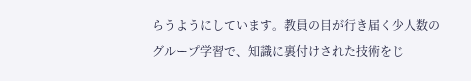らうようにしています。教員の目が行き届く少人数のグループ学習で、知識に裏付けされた技術をじ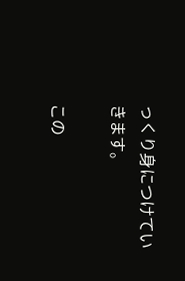っくり身につけていきます。

この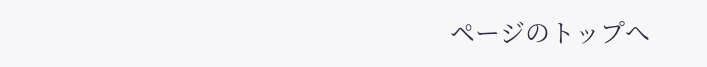ページのトップへ